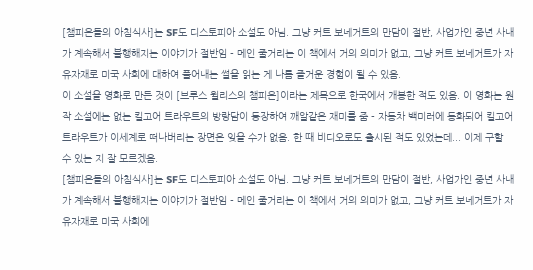[챔피온들의 아침식사]는 SF도 디스토피아 소설도 아님. 그냥 커트 보네거트의 만담이 절반, 사업가인 중년 사내가 계속해서 불행해지는 이야기가 절반임 - 메인 줄거리는 이 책에서 거의 의미가 없고, 그냥 커트 보네거트가 자유자재로 미국 사회에 대하여 풀어내는 썰을 읽는 게 나름 즐거운 경험이 될 수 있음.
이 소설을 영화로 만든 것이 [브루스 윌리스의 챔피온]이라는 제목으로 한국에서 개봉한 적도 있음. 이 영화는 원작 소설에는 없는 킬고어 트라우트의 방랑담이 등장하여 깨알같은 재미를 줌 - 자동차 백미러에 동화되어 킬고어 트라우트가 이세계로 떠나버리는 장면은 잊을 수가 없음. 한 때 비디오로도 출시된 적도 있었는데... 이제 구할 수 있는 지 잘 모르겠음.
[챔피온들의 아침식사]는 SF도 디스토피아 소설도 아님. 그냥 커트 보네거트의 만담이 절반, 사업가인 중년 사내가 계속해서 불행해지는 이야기가 절반임 - 메인 줄거리는 이 책에서 거의 의미가 없고, 그냥 커트 보네거트가 자유자재로 미국 사회에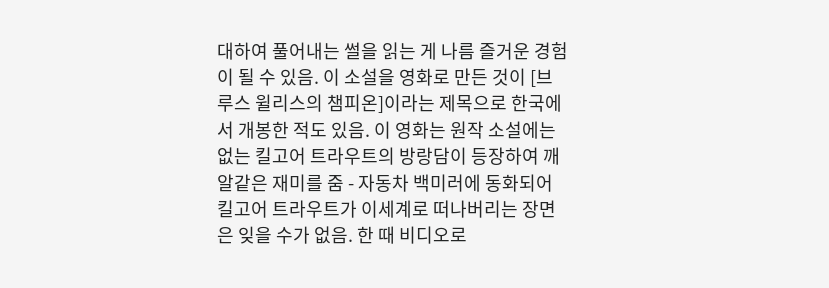대하여 풀어내는 썰을 읽는 게 나름 즐거운 경험이 될 수 있음. 이 소설을 영화로 만든 것이 [브루스 윌리스의 챔피온]이라는 제목으로 한국에서 개봉한 적도 있음. 이 영화는 원작 소설에는 없는 킬고어 트라우트의 방랑담이 등장하여 깨알같은 재미를 줌 - 자동차 백미러에 동화되어 킬고어 트라우트가 이세계로 떠나버리는 장면은 잊을 수가 없음. 한 때 비디오로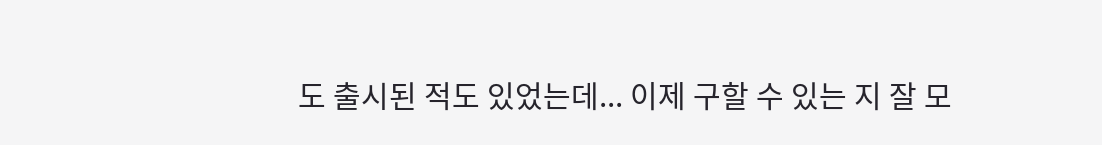도 출시된 적도 있었는데... 이제 구할 수 있는 지 잘 모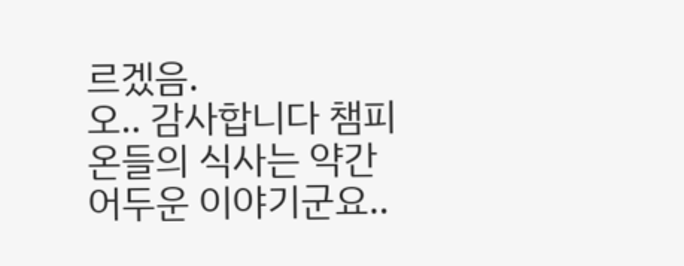르겠음.
오.. 감사합니다 챔피온들의 식사는 약간 어두운 이야기군요..